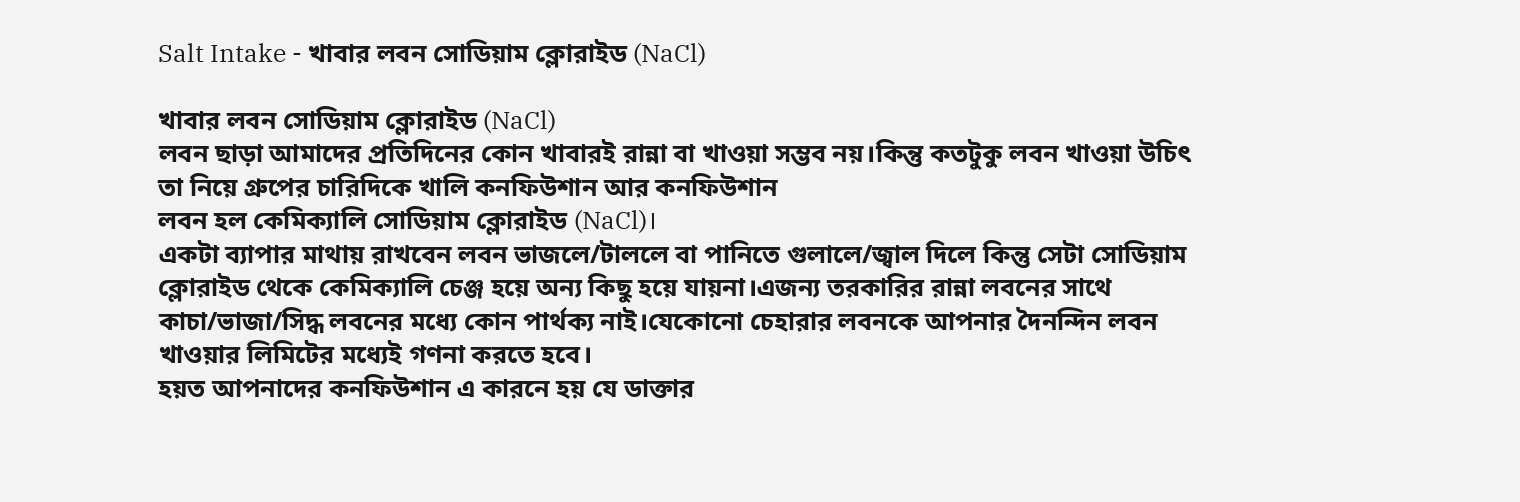Salt Intake - খাবার লবন সোডিয়াম ক্লোরাইড (NaCl)

খাবার লবন সোডিয়াম ক্লোরাইড (NaCl)
লবন ছাড়া আমাদের প্রতিদিনের কোন খাবারই রান্না বা খাওয়া সম্ভব নয়।কিন্তু কতটুকু লবন খাওয়া উচিৎ তা নিয়ে গ্রুপের চারিদিকে খালি কনফিউশান আর কনফিউশান
লবন হল কেমিক্যালি সোডিয়াম ক্লোরাইড (NaCl)।
একটা ব্যাপার মাথায় রাখবেন লবন ভাজলে/টাললে বা পানিতে গুলালে/জ্বাল দিলে কিন্তু সেটা সোডিয়াম ক্লোরাইড থেকে কেমিক্যালি চেঞ্জ হয়ে অন্য কিছু হয়ে যায়না।এজন্য তরকারির রান্না লবনের সাথে কাচা/ভাজা/সিদ্ধ লবনের মধ্যে কোন পার্থক্য নাই।যেকোনো চেহারার লবনকে আপনার দৈনন্দিন লবন খাওয়ার লিমিটের মধ্যেই গণনা করতে হবে।
হয়ত আপনাদের কনফিউশান এ কারনে হয় যে ডাক্তার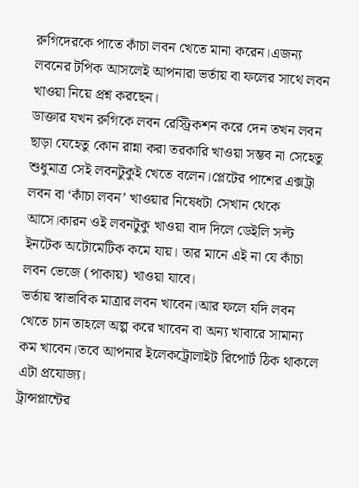রুগিদেরকে পাতে কাঁচা লবন খেতে মানা করেন।এজন্য লবনের টপিক আসলেই আপনারা ভর্তায় বা ফলের সাথে লবন খাওয়া নিয়ে প্রশ্ন করছেন।
ডাক্তার যখন রুগিকে লবন রেস্ট্রিকশন করে দেন তখন লবন ছাড়া যেহেতু কোন রান্না করা তরকারি খাওয়া সম্ভব না সেহেতু শুধুমাত্র সেই লবনটুকুই খেতে বলেন।প্লেটের পাশের এক্সট্রা লবন বা ‘কাঁচা লবন’ খাওয়ার নিষেধটা সেখান থেকে আসে।কারন ওই লবনটুকু খাওয়া বাদ দিলে ডেইলি সল্ট ইনটেক অটোমেটিক কমে যায়। তার মানে এই না যে কাঁচা লবন ভেজে (পাকায়) খাওয়া যাবে।
ভর্তায় স্বাভাবিক মাত্রার লবন খাবেন।আর ফলে যদি লবন খেতে চান তাহলে অল্প করে খাবেন বা অন্য খাবারে সামান্য কম খাবেন।তবে আপনার ইলেকট্রোলাইট রিপোর্ট ঠিক থাকলে এটা প্রযোজ্য।
ট্রান্সপ্লান্টের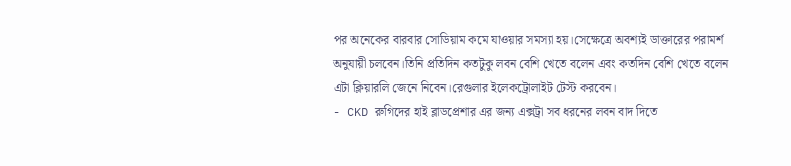পর অনেকের বারবার সোডিয়াম কমে যাওয়ার সমস্যা হয়।সেক্ষেত্রে অবশ্যই ডাক্তারের পরামর্শ অনুযায়ী চলবেন।তিনি প্রতিদিন কতটুকু লবন বেশি খেতে বলেন এবং কতদিন বেশি খেতে বলেন এটা ক্লিয়ারলি জেনে নিবেন।রেগুলার ইলেকট্রোলাইট টেস্ট করবেন।
- CKD রুগিদের হাই ব্লাডপ্রেশার এর জন্য এক্সট্রা সব ধরনের লবন বাদ দিতে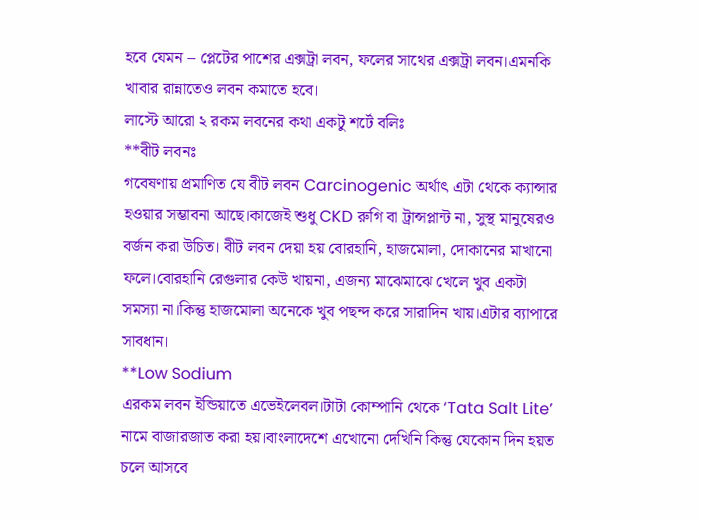হবে যেমন – প্লেটের পাশের এক্সট্রা লবন, ফলের সাথের এক্সট্রা লবন।এমনকি খাবার রান্নাতেও লবন কমাতে হবে।
লাস্টে আরো ২ রকম লবনের কথা একটু শর্টে বলিঃ
**বীট লবনঃ
গবেষণায় প্রমাণিত যে বীট লবন Carcinogenic অর্থাৎ এটা থেকে ক্যান্সার হওয়ার সম্ভাবনা আছে।কাজেই শুধু CKD রুগি বা ট্রান্সপ্লান্ট না, সুস্থ মানুষেরও বর্জন করা উচিত। বীট লবন দেয়া হয় বোরহানি, হাজমোলা, দোকানের মাখানো ফলে।বোরহানি রেগুলার কেউ খায়না, এজন্য মাঝেমাঝে খেলে খুব একটা সমস্যা না।কিন্তু হাজমোলা অনেকে খুব পছন্দ করে সারাদিন খায়।এটার ব্যাপারে সাবধান।
**Low Sodium
এরকম লবন ইন্ডিয়াতে এভেইলেবল।টাটা কোম্পানি থেকে ‘Tata Salt Lite’ নামে বাজারজাত করা হয়।বাংলাদেশে এখোনো দেখিনি কিন্তু যেকোন দিন হয়ত চলে আসবে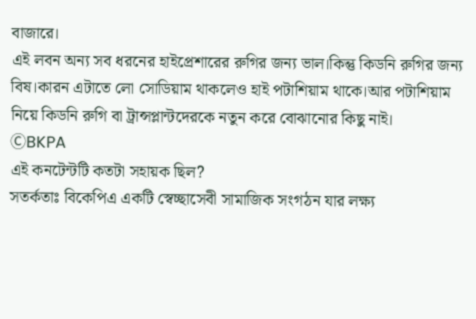বাজারে।
এই লবন অন্য সব ধরনের হাইপ্রেশারের রুগির জন্য ভাল।কিন্তু কিডনি রুগির জন্য বিষ।কারন এটাতে লো সোডিয়াম থাকলেও হাই পটাশিয়াম থাকে।আর পটাশিয়াম নিয়ে কিডনি রুগি বা ট্রান্সপ্লান্টদেরকে নতুন করে বোঝানোর কিছু নাই।
ⒸBKPA
এই কনটেন্টটি কতটা সহায়ক ছিল?
সতর্কতাঃ বিকেপিএ একটি স্বেচ্ছাসেবী সামাজিক সংগঠন যার লক্ষ্য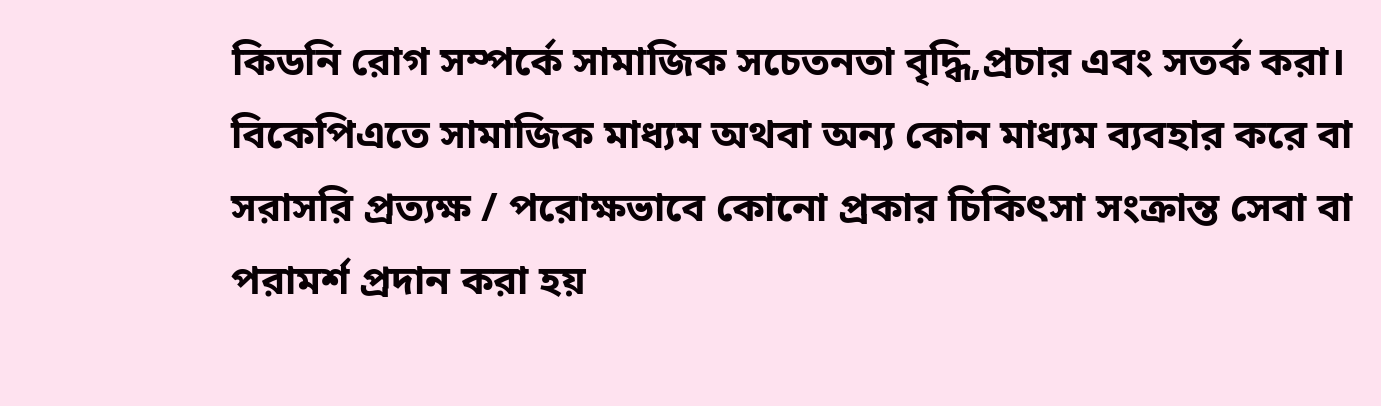কিডনি রোগ সম্পর্কে সামাজিক সচেতনতা বৃদ্ধি,প্রচার এবং সতর্ক করা। বিকেপিএতে সামাজিক মাধ্যম অথবা অন্য কোন মাধ্যম ব্যবহার করে বা সরাসরি প্রত্যক্ষ / পরোক্ষভাবে কোনো প্রকার চিকিৎসা সংক্রান্ত সেবা বা পরামর্শ প্রদান করা হয়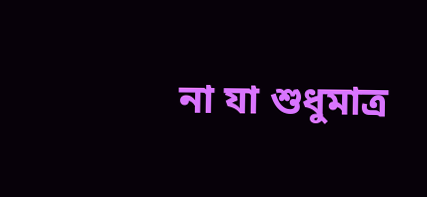না যা শুধুমাত্র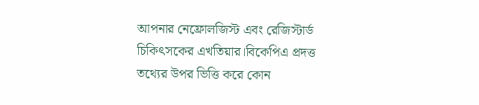আপনার নেফ্রোলজিস্ট এবং রেজিস্টার্ড চিকিৎসকের এখতিয়ার।বিকেপিএ প্রদত্ত তথ্যের উপর ভিত্তি করে কোন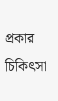প্রকার চিকিৎসা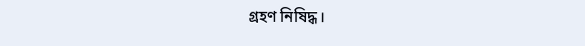গ্রহণ নিষিদ্ধ।